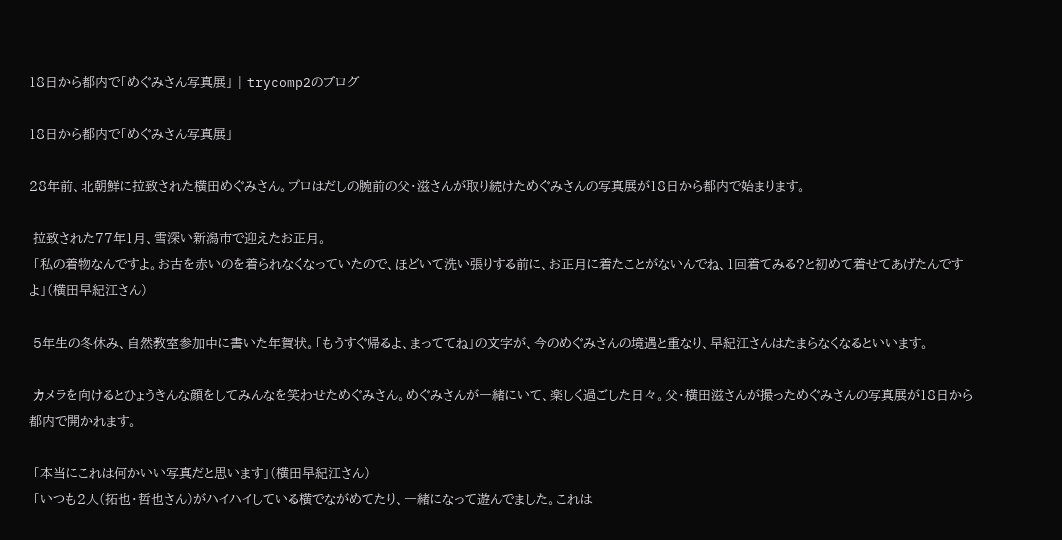18日から都内で「めぐみさん写真展」 | trycomp2のブログ

18日から都内で「めぐみさん写真展」

28年前、北朝鮮に拉致された横田めぐみさん。プロはだしの腕前の父・滋さんが取り続けためぐみさんの写真展が18日から都内で始まります。

 拉致された77年1月、雪深い新潟市で迎えたお正月。
 「私の着物なんですよ。お古を赤いのを着られなくなっていたので、ほどいて洗い張りする前に、お正月に着たことがないんでね、1回着てみる?と初めて着せてあげたんですよ」(横田早紀江さん)

 5年生の冬休み、自然教室参加中に書いた年賀状。「もうすぐ帰るよ、まっててね」の文字が、今のめぐみさんの境遇と重なり、早紀江さんはたまらなくなるといいます。

 カメラを向けるとひょうきんな顔をしてみんなを笑わせためぐみさん。めぐみさんが一緒にいて、楽しく過ごした日々。父・横田滋さんが撮っためぐみさんの写真展が18日から都内で開かれます。

 「本当にこれは何かいい写真だと思います」(横田早紀江さん)
 「いつも2人(拓也・哲也さん)がハイハイしている横でながめてたり、一緒になって遊んでました。これは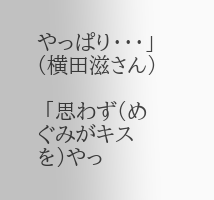やっぱり・・・」(横田滋さん)

 「思わず(めぐみがキスを)やっ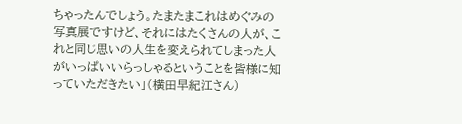ちゃったんでしょう。たまたまこれはめぐみの写真展ですけど、それにはたくさんの人が、これと同じ思いの人生を変えられてしまった人がいっぱいいらっしゃるということを皆様に知っていただきたい」(横田早紀江さん)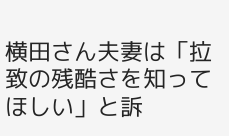横田さん夫妻は「拉致の残酷さを知ってほしい」と訴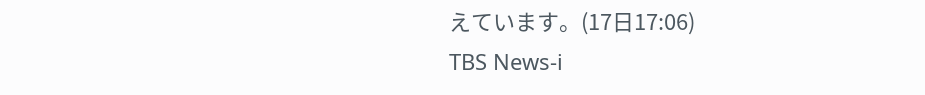えています。(17日17:06)
TBS News-i